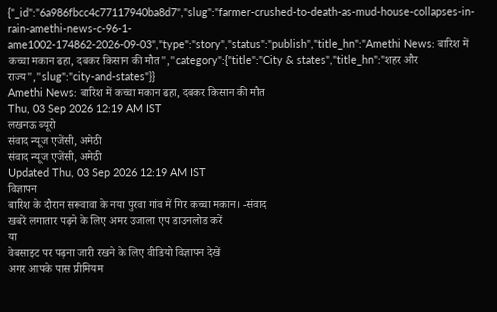{"_id":"6a986fbcc4c77117940ba8d7","slug":"farmer-crushed-to-death-as-mud-house-collapses-in-rain-amethi-news-c-96-1-ame1002-174862-2026-09-03","type":"story","status":"publish","title_hn":"Amethi News: बारिश में कच्चा मकान ढहा, दबकर किसान की मौत","category":{"title":"City & states","title_hn":"शहर और राज्य","slug":"city-and-states"}}
Amethi News: बारिश में कच्चा मकान ढहा, दबकर किसान की मौत
Thu, 03 Sep 2026 12:19 AM IST
लखनऊ ब्यूरो
संवाद न्यूज एजेंसी, अमेठी
संवाद न्यूज एजेंसी, अमेठी
Updated Thu, 03 Sep 2026 12:19 AM IST
विज्ञापन
बारिश के दौरान सरूवावा के नया पुरवा गांव में गिर कच्चा मकान। -संवाद
खबरें लगातार पढ़ने के लिए अमर उजाला एप डाउनलोड करें
या
वेबसाइट पर पढ़ना जारी रखने के लिए वीडियो विज्ञापन देखें
अगर आपके पास प्रीमियम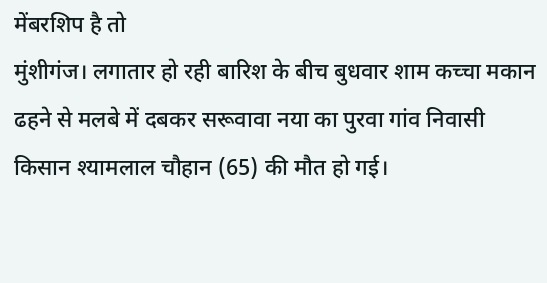मेंबरशिप है तो
मुंशीगंज। लगातार हो रही बारिश के बीच बुधवार शाम कच्चा मकान ढहने से मलबे में दबकर सरूवावा नया का पुरवा गांव निवासी किसान श्यामलाल चौहान (65) की मौत हो गई।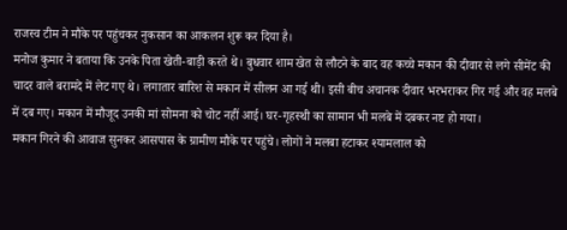राजस्व टीम ने मौके पर पहुंचकर नुकसान का आकलन शुरू कर दिया है।
मनोज कुमार ने बताया कि उनके पिता खेती-बाड़ी करते थे। बुधवार शाम खेत से लौटने के बाद वह कच्चे मकान की दीवार से लगे सीमेंट की चादर वाले बरामदे में लेट गए थे। लगातार बारिश से मकान में सीलन आ गई थी। इसी बीच अचानक दीवार भरभराकर गिर गई और वह मलबे में दब गए। मकान में मौजूद उनकी मां सोमना को चोट नहीं आई। घर-गृहस्थी का सामान भी मलबे में दबकर नष्ट हो गया।
मकान गिरने की आवाज सुनकर आसपास के ग्रामीण मौके पर पहुंचे। लोगों ने मलबा हटाकर श्यामलाल को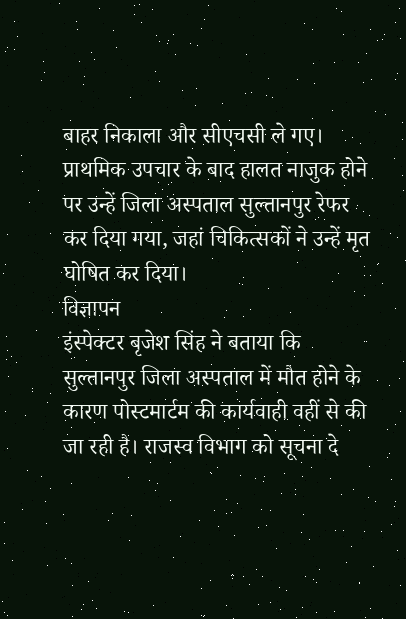बाहर निकाला और सीएचसी ले गए। प्राथमिक उपचार के बाद हालत नाजुक होने पर उन्हें जिला अस्पताल सुल्तानपुर रेफर कर दिया गया, जहां चिकित्सकों ने उन्हें मृत घोषित कर दिया।
विज्ञापन
इंस्पेक्टर बृजेश सिंह ने बताया कि सुल्तानपुर जिला अस्पताल में मौत होने के कारण पोस्टमार्टम की कार्यवाही वहीं से की जा रही है। राजस्व विभाग को सूचना दे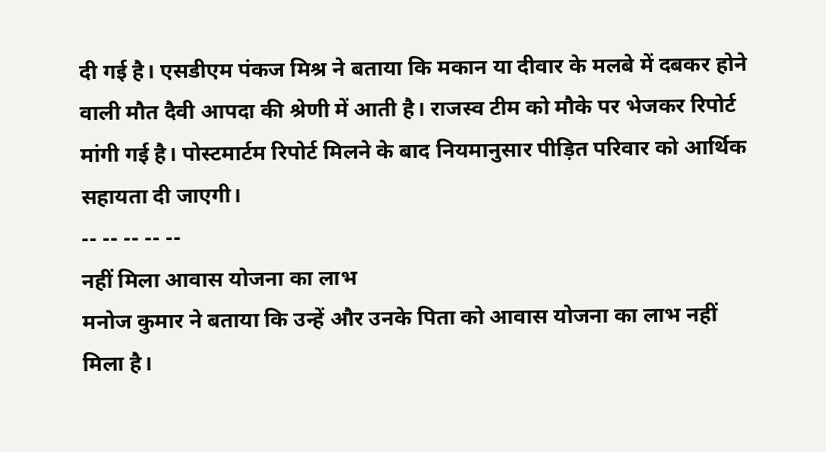दी गई है। एसडीएम पंकज मिश्र ने बताया कि मकान या दीवार के मलबे में दबकर होने वाली मौत दैवी आपदा की श्रेणी में आती है। राजस्व टीम को मौके पर भेजकर रिपोर्ट मांगी गई है। पोस्टमार्टम रिपोर्ट मिलने के बाद नियमानुसार पीड़ित परिवार को आर्थिक सहायता दी जाएगी।
-- -- -- -- --
नहीं मिला आवास योजना का लाभ
मनोज कुमार ने बताया कि उन्हें और उनके पिता को आवास योजना का लाभ नहीं मिला है।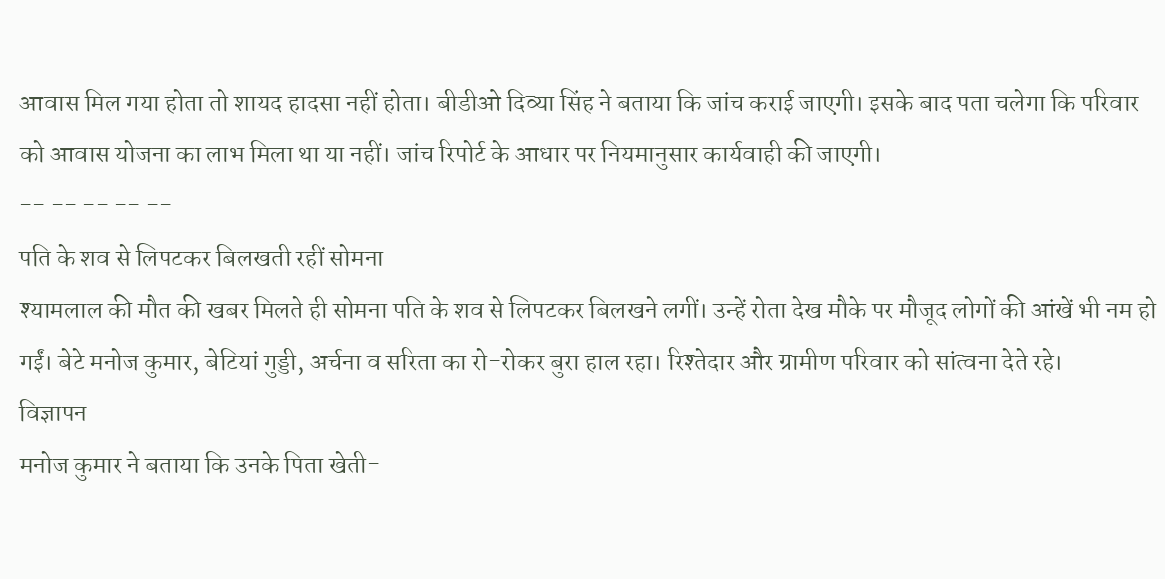आवास मिल गया होता तो शायद हादसा नहीं होता। बीडीओ दिव्या सिंह ने बताया कि जांच कराई जाएगी। इसके बाद पता चलेगा कि परिवार को आवास योजना का लाभ मिला था या नहीं। जांच रिपोर्ट के आधार पर नियमानुसार कार्यवाही की जाएगी।
-- -- -- -- --
पति के शव से लिपटकर बिलखती रहीं सोमना
श्यामलाल की मौत की खबर मिलते ही सोमना पति के शव से लिपटकर बिलखने लगीं। उन्हें रोता देख मौके पर मौजूद लोगों की आंखें भी नम हो गईं। बेटे मनोज कुमार, बेटियां गुड्डी, अर्चना व सरिता का रो-रोकर बुरा हाल रहा। रिश्तेदार और ग्रामीण परिवार को सांत्वना देते रहे।
विज्ञापन
मनोज कुमार ने बताया कि उनके पिता खेती-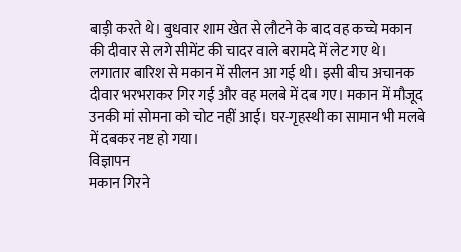बाड़ी करते थे। बुधवार शाम खेत से लौटने के बाद वह कच्चे मकान की दीवार से लगे सीमेंट की चादर वाले बरामदे में लेट गए थे। लगातार बारिश से मकान में सीलन आ गई थी। इसी बीच अचानक दीवार भरभराकर गिर गई और वह मलबे में दब गए। मकान में मौजूद उनकी मां सोमना को चोट नहीं आई। घर-गृहस्थी का सामान भी मलबे में दबकर नष्ट हो गया।
विज्ञापन
मकान गिरने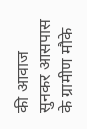की आवाज सुनकर आसपास के ग्रामीण मौके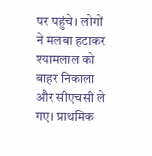पर पहुंचे। लोगों ने मलबा हटाकर श्यामलाल को बाहर निकाला और सीएचसी ले गए। प्राथमिक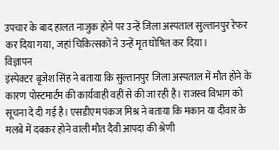उपचार के बाद हालत नाजुक होने पर उन्हें जिला अस्पताल सुल्तानपुर रेफर कर दिया गया, जहां चिकित्सकों ने उन्हें मृत घोषित कर दिया।
विज्ञापन
इंस्पेक्टर बृजेश सिंह ने बताया कि सुल्तानपुर जिला अस्पताल में मौत होने के कारण पोस्टमार्टम की कार्यवाही वहीं से की जा रही है। राजस्व विभाग को सूचना दे दी गई है। एसडीएम पंकज मिश्र ने बताया कि मकान या दीवार के मलबे में दबकर होने वाली मौत दैवी आपदा की श्रेणी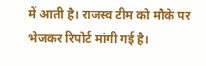में आती है। राजस्व टीम को मौके पर भेजकर रिपोर्ट मांगी गई है।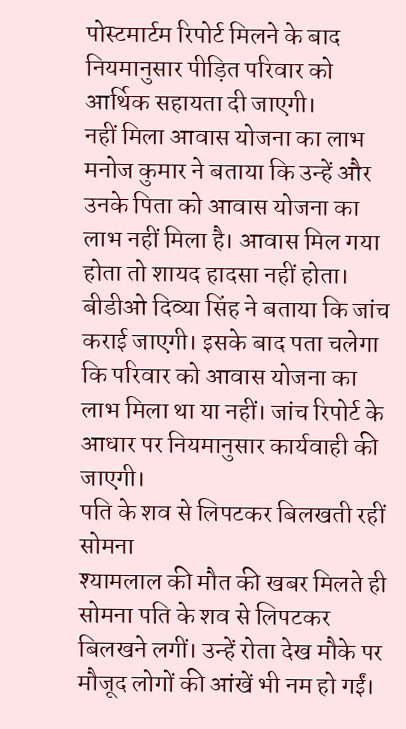पोस्टमार्टम रिपोर्ट मिलने के बाद नियमानुसार पीड़ित परिवार को आर्थिक सहायता दी जाएगी।
नहीं मिला आवास योजना का लाभ
मनोज कुमार ने बताया कि उन्हें और उनके पिता को आवास योजना का लाभ नहीं मिला है। आवास मिल गया होता तो शायद हादसा नहीं होता। बीडीओ दिव्या सिंह ने बताया कि जांच कराई जाएगी। इसके बाद पता चलेगा कि परिवार को आवास योजना का लाभ मिला था या नहीं। जांच रिपोर्ट के आधार पर नियमानुसार कार्यवाही की जाएगी।
पति के शव से लिपटकर बिलखती रहीं सोमना
श्यामलाल की मौत की खबर मिलते ही सोमना पति के शव से लिपटकर बिलखने लगीं। उन्हें रोता देख मौके पर मौजूद लोगों की आंखें भी नम हो गईं।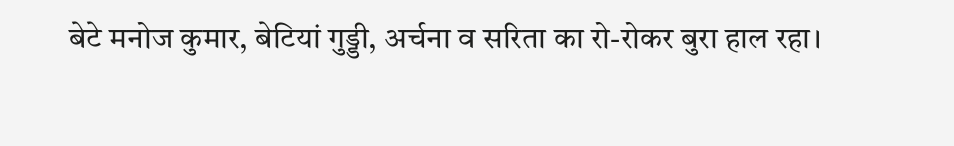बेटे मनोज कुमार, बेटियां गुड्डी, अर्चना व सरिता का रो-रोकर बुरा हाल रहा।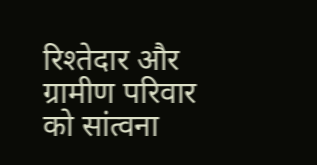रिश्तेदार और ग्रामीण परिवार को सांत्वना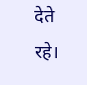देते रहे।